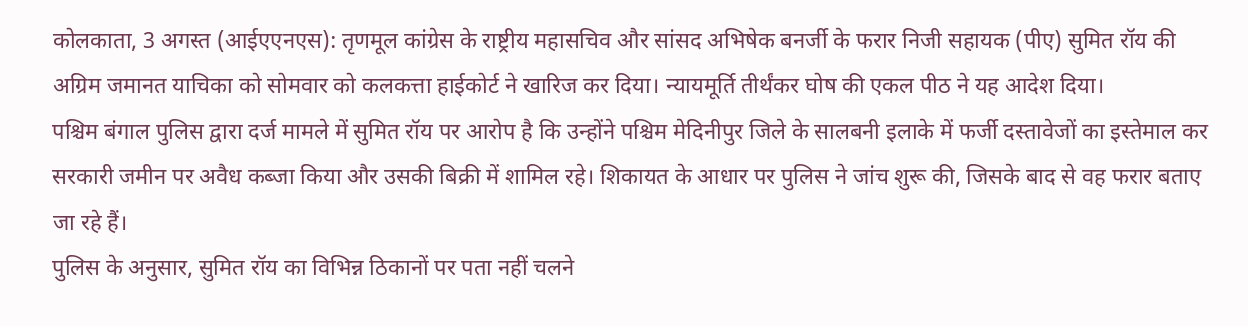कोलकाता, 3 अगस्त (आईएएनएस): तृणमूल कांग्रेस के राष्ट्रीय महासचिव और सांसद अभिषेक बनर्जी के फरार निजी सहायक (पीए) सुमित रॉय की अग्रिम जमानत याचिका को सोमवार को कलकत्ता हाईकोर्ट ने खारिज कर दिया। न्यायमूर्ति तीर्थंकर घोष की एकल पीठ ने यह आदेश दिया।
पश्चिम बंगाल पुलिस द्वारा दर्ज मामले में सुमित रॉय पर आरोप है कि उन्होंने पश्चिम मेदिनीपुर जिले के सालबनी इलाके में फर्जी दस्तावेजों का इस्तेमाल कर सरकारी जमीन पर अवैध कब्जा किया और उसकी बिक्री में शामिल रहे। शिकायत के आधार पर पुलिस ने जांच शुरू की, जिसके बाद से वह फरार बताए जा रहे हैं।
पुलिस के अनुसार, सुमित रॉय का विभिन्न ठिकानों पर पता नहीं चलने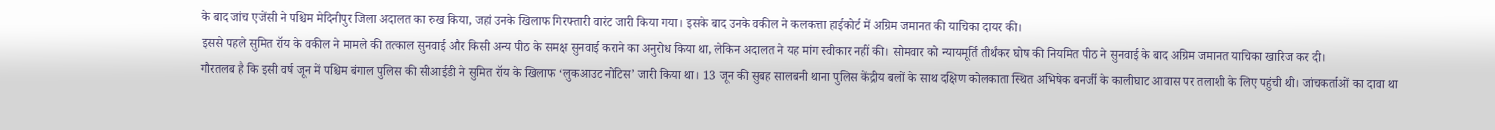के बाद जांच एजेंसी ने पश्चिम मेदिनीपुर जिला अदालत का रुख किया, जहां उनके खिलाफ गिरफ्तारी वारंट जारी किया गया। इसके बाद उनके वकील ने कलकत्ता हाईकोर्ट में अग्रिम जमानत की याचिका दायर की।
इससे पहले सुमित रॉय के वकील ने मामले की तत्काल सुनवाई और किसी अन्य पीठ के समक्ष सुनवाई कराने का अनुरोध किया था, लेकिन अदालत ने यह मांग स्वीकार नहीं की। सोमवार को न्यायमूर्ति तीर्थंकर घोष की नियमित पीठ ने सुनवाई के बाद अग्रिम जमानत याचिका खारिज कर दी।
गौरतलब है कि इसी वर्ष जून में पश्चिम बंगाल पुलिस की सीआईडी ने सुमित रॉय के खिलाफ ‘लुकआउट नोटिस’ जारी किया था। 13 जून की सुबह सालबनी थाना पुलिस केंद्रीय बलों के साथ दक्षिण कोलकाता स्थित अभिषेक बनर्जी के कालीघाट आवास पर तलाशी के लिए पहुंची थी। जांचकर्ताओं का दावा था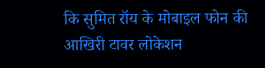कि सुमित रॉय के मोबाइल फोन की आखिरी टावर लोकेशन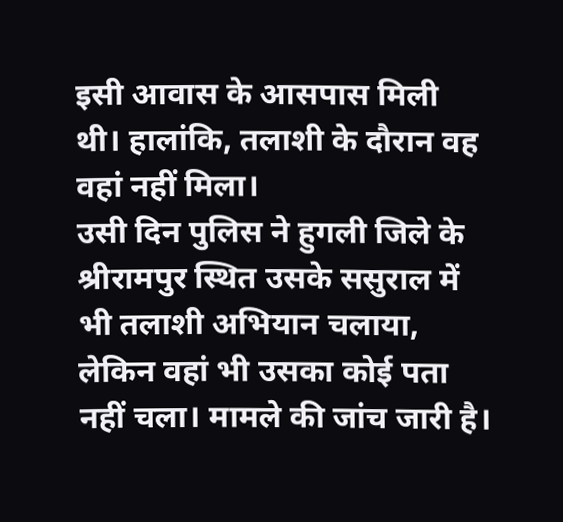इसी आवास के आसपास मिली थी। हालांकि, तलाशी के दौरान वह वहां नहीं मिला।
उसी दिन पुलिस ने हुगली जिले के श्रीरामपुर स्थित उसके ससुराल में भी तलाशी अभियान चलाया, लेकिन वहां भी उसका कोई पता नहीं चला। मामले की जांच जारी है।